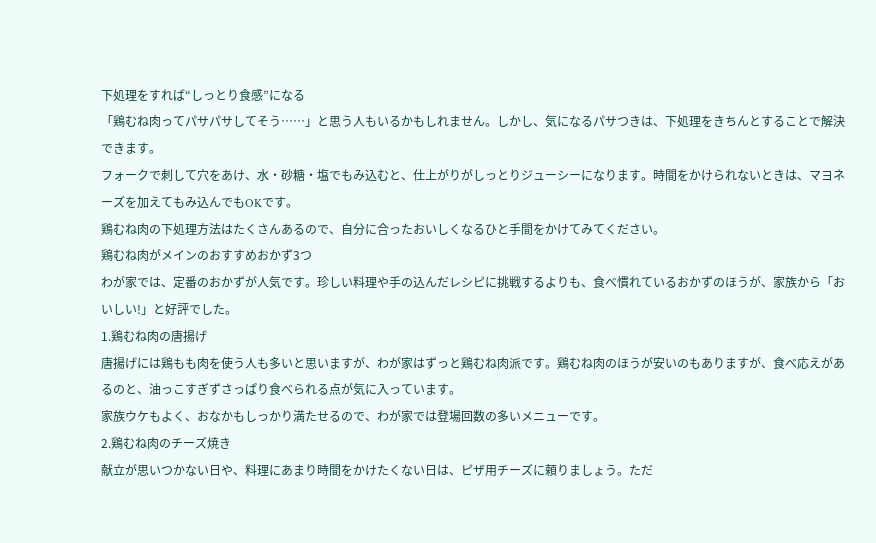下処理をすれば“しっとり食感”になる
「鶏むね肉ってパサパサしてそう……」と思う人もいるかもしれません。しかし、気になるパサつきは、下処理をきちんとすることで解決できます。
フォークで刺して穴をあけ、水・砂糖・塩でもみ込むと、仕上がりがしっとりジューシーになります。時間をかけられないときは、マヨネーズを加えてもみ込んでもOKです。
鶏むね肉の下処理方法はたくさんあるので、自分に合ったおいしくなるひと手間をかけてみてください。
鶏むね肉がメインのおすすめおかず3つ
わが家では、定番のおかずが人気です。珍しい料理や手の込んだレシピに挑戦するよりも、食べ慣れているおかずのほうが、家族から「おいしい!」と好評でした。
1.鶏むね肉の唐揚げ
唐揚げには鶏もも肉を使う人も多いと思いますが、わが家はずっと鶏むね肉派です。鶏むね肉のほうが安いのもありますが、食べ応えがあるのと、油っこすぎずさっぱり食べられる点が気に入っています。
家族ウケもよく、おなかもしっかり満たせるので、わが家では登場回数の多いメニューです。
2.鶏むね肉のチーズ焼き
献立が思いつかない日や、料理にあまり時間をかけたくない日は、ピザ用チーズに頼りましょう。ただ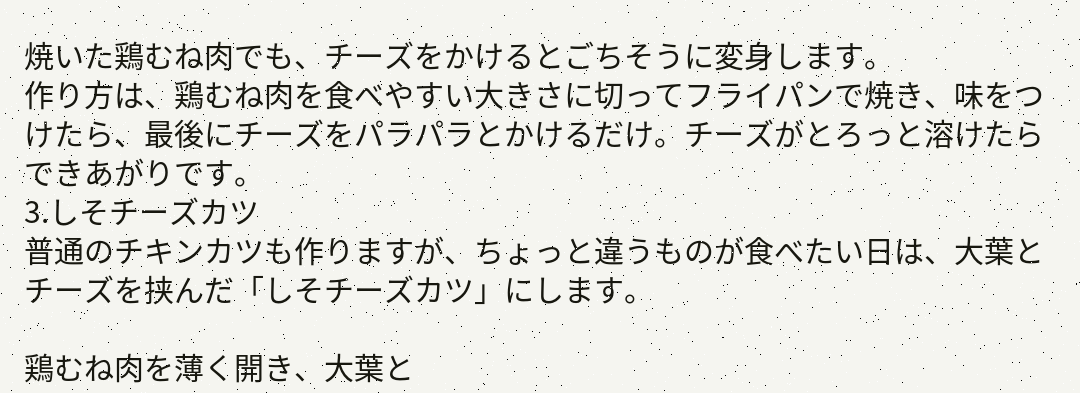焼いた鶏むね肉でも、チーズをかけるとごちそうに変身します。
作り方は、鶏むね肉を食べやすい大きさに切ってフライパンで焼き、味をつけたら、最後にチーズをパラパラとかけるだけ。チーズがとろっと溶けたらできあがりです。
3.しそチーズカツ
普通のチキンカツも作りますが、ちょっと違うものが食べたい日は、大葉とチーズを挟んだ「しそチーズカツ」にします。

鶏むね肉を薄く開き、大葉と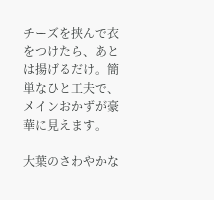チーズを挟んで衣をつけたら、あとは揚げるだけ。簡単なひと工夫で、メインおかずが豪華に見えます。

大葉のさわやかな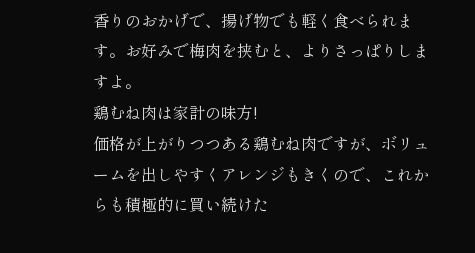香りのおかげで、揚げ物でも軽く食べられます。お好みで梅肉を挟むと、よりさっぱりしますよ。
鶏むね肉は家計の味方!
価格が上がりつつある鶏むね肉ですが、ボリュームを出しやすくアレンジもきくので、これからも積極的に買い続けた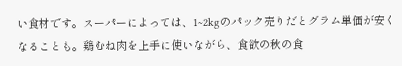い食材です。スーパーによっては、1~2kgのパック売りだとグラム単価が安くなることも。鶏むね肉を上手に使いながら、食欲の秋の食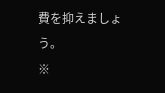費を抑えましょう。
※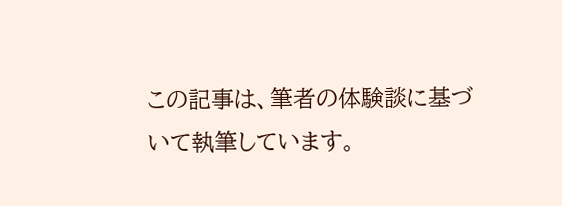この記事は、筆者の体験談に基づいて執筆しています。